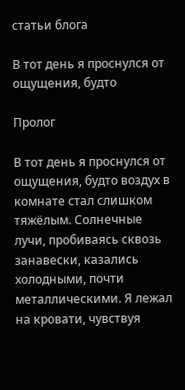статьи блога

В тот день я проснулся от ощущения, будто

Пролог

В тот день я проснулся от ощущения, будто воздух в комнате стал слишком тяжёлым. Солнечные лучи, пробиваясь сквозь занавески, казались холодными, почти металлическими. Я лежал на кровати, чувствуя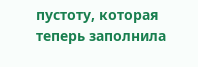пустоту, которая теперь заполнила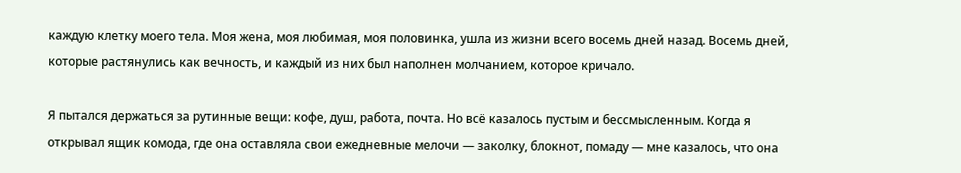каждую клетку моего тела. Моя жена, моя любимая, моя половинка, ушла из жизни всего восемь дней назад. Восемь дней, которые растянулись как вечность, и каждый из них был наполнен молчанием, которое кричало.

Я пытался держаться за рутинные вещи: кофе, душ, работа, почта. Но всё казалось пустым и бессмысленным. Когда я открывал ящик комода, где она оставляла свои ежедневные мелочи — заколку, блокнот, помаду — мне казалось, что она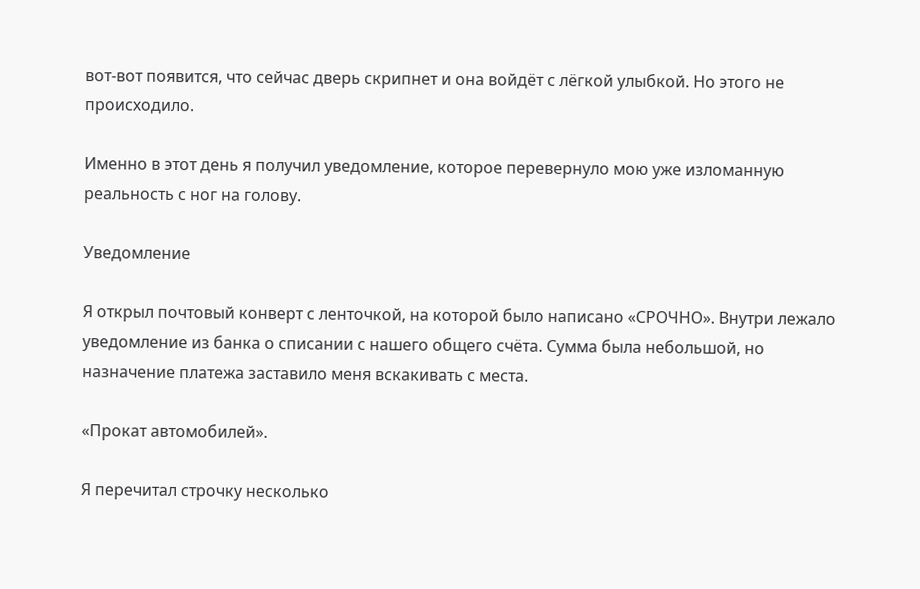вот-вот появится, что сейчас дверь скрипнет и она войдёт с лёгкой улыбкой. Но этого не происходило.

Именно в этот день я получил уведомление, которое перевернуло мою уже изломанную реальность с ног на голову.

Уведомление

Я открыл почтовый конверт с ленточкой, на которой было написано «СРОЧНО». Внутри лежало уведомление из банка о списании с нашего общего счёта. Сумма была небольшой, но назначение платежа заставило меня вскакивать с места.

«Прокат автомобилей».

Я перечитал строчку несколько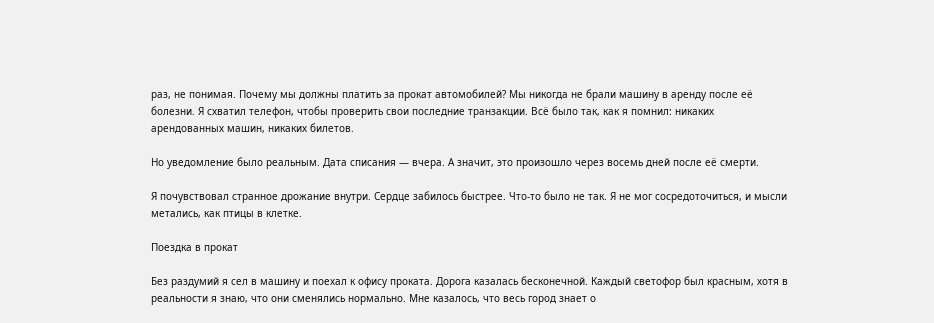раз, не понимая. Почему мы должны платить за прокат автомобилей? Мы никогда не брали машину в аренду после её болезни. Я схватил телефон, чтобы проверить свои последние транзакции. Всё было так, как я помнил: никаких арендованных машин, никаких билетов.

Но уведомление было реальным. Дата списания — вчера. А значит, это произошло через восемь дней после её смерти.

Я почувствовал странное дрожание внутри. Сердце забилось быстрее. Что-то было не так. Я не мог сосредоточиться, и мысли метались, как птицы в клетке.

Поездка в прокат

Без раздумий я сел в машину и поехал к офису проката. Дорога казалась бесконечной. Каждый светофор был красным, хотя в реальности я знаю, что они сменялись нормально. Мне казалось, что весь город знает о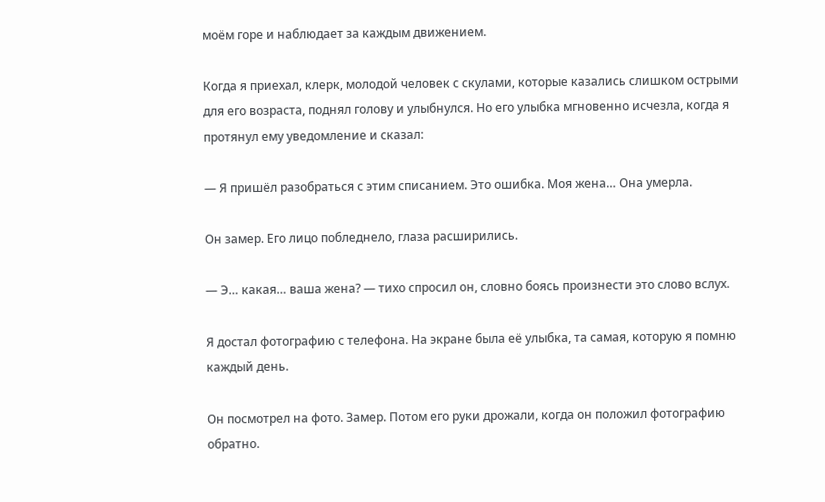моём горе и наблюдает за каждым движением.

Когда я приехал, клерк, молодой человек с скулами, которые казались слишком острыми для его возраста, поднял голову и улыбнулся. Но его улыбка мгновенно исчезла, когда я протянул ему уведомление и сказал:

— Я пришёл разобраться с этим списанием. Это ошибка. Моя жена… Она умерла.

Он замер. Его лицо побледнело, глаза расширились.

— Э… какая… ваша жена? — тихо спросил он, словно боясь произнести это слово вслух.

Я достал фотографию с телефона. На экране была её улыбка, та самая, которую я помню каждый день.

Он посмотрел на фото. Замер. Потом его руки дрожали, когда он положил фотографию обратно.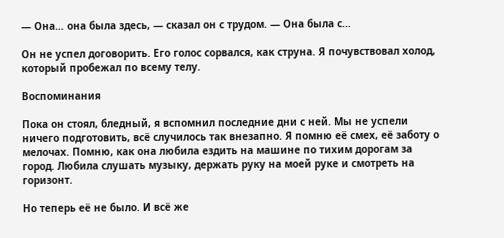— Она… она была здесь, — сказал он с трудом. — Она была с…

Он не успел договорить. Его голос сорвался, как струна. Я почувствовал холод, который пробежал по всему телу.

Воспоминания

Пока он стоял, бледный, я вспомнил последние дни с ней. Мы не успели ничего подготовить, всё случилось так внезапно. Я помню её смех, её заботу о мелочах. Помню, как она любила ездить на машине по тихим дорогам за город. Любила слушать музыку, держать руку на моей руке и смотреть на горизонт.

Но теперь её не было. И всё же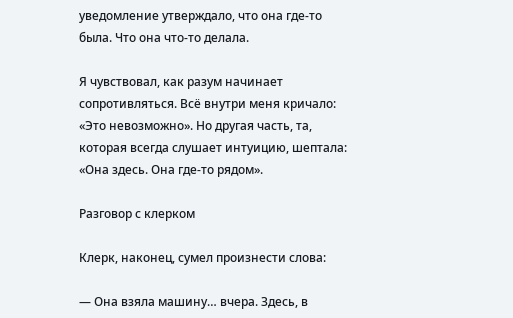уведомление утверждало, что она где-то была. Что она что-то делала.

Я чувствовал, как разум начинает сопротивляться. Всё внутри меня кричало: «Это невозможно». Но другая часть, та, которая всегда слушает интуицию, шептала: «Она здесь. Она где-то рядом».

Разговор с клерком

Клерк, наконец, сумел произнести слова:

— Она взяла машину… вчера. Здесь, в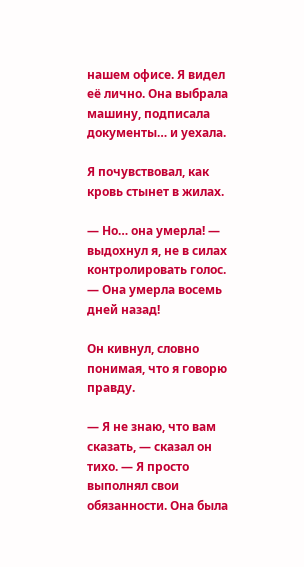нашем офисе. Я видел её лично. Она выбрала машину, подписала документы… и уехала.

Я почувствовал, как кровь стынет в жилах.

— Но… она умерла! — выдохнул я, не в силах контролировать голос. — Она умерла восемь дней назад!

Он кивнул, словно понимая, что я говорю правду.

— Я не знаю, что вам сказать, — сказал он тихо. — Я просто выполнял свои обязанности. Она была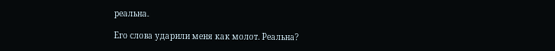реальна.

Его слова ударили меня как молот. Реальна?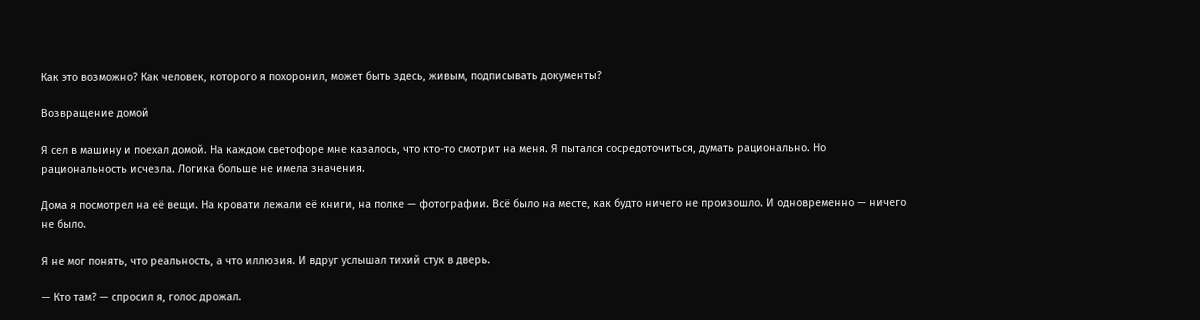Как это возможно? Как человек, которого я похоронил, может быть здесь, живым, подписывать документы?

Возвращение домой

Я сел в машину и поехал домой. На каждом светофоре мне казалось, что кто-то смотрит на меня. Я пытался сосредоточиться, думать рационально. Но рациональность исчезла. Логика больше не имела значения.

Дома я посмотрел на её вещи. На кровати лежали её книги, на полке — фотографии. Всё было на месте, как будто ничего не произошло. И одновременно — ничего не было.

Я не мог понять, что реальность, а что иллюзия. И вдруг услышал тихий стук в дверь.

— Кто там? — спросил я, голос дрожал.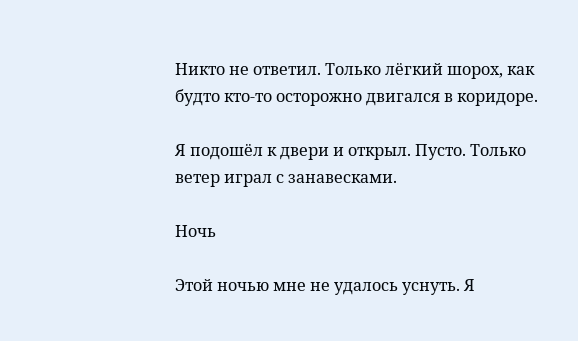Никто не ответил. Только лёгкий шорох, как будто кто-то осторожно двигался в коридоре.

Я подошёл к двери и открыл. Пусто. Только ветер играл с занавесками.

Ночь

Этой ночью мне не удалось уснуть. Я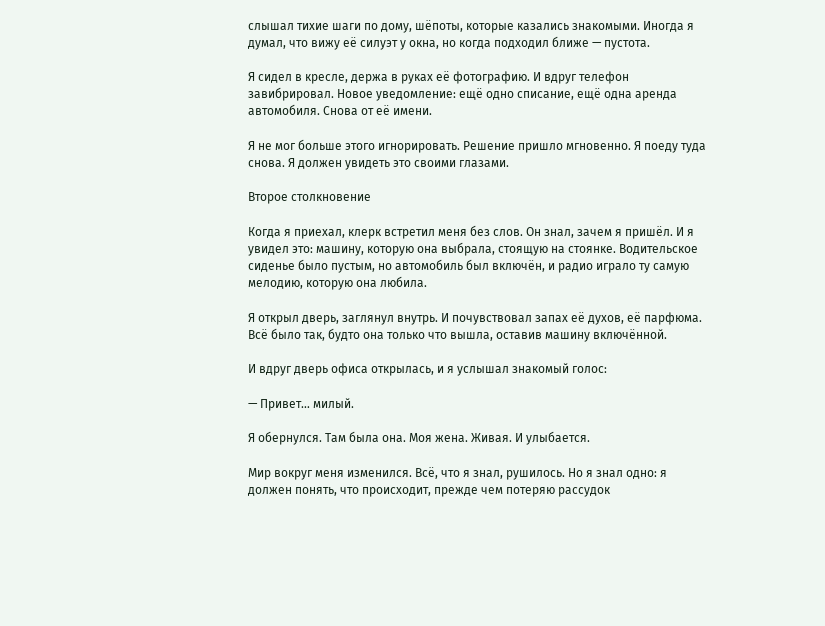слышал тихие шаги по дому, шёпоты, которые казались знакомыми. Иногда я думал, что вижу её силуэт у окна, но когда подходил ближе — пустота.

Я сидел в кресле, держа в руках её фотографию. И вдруг телефон завибрировал. Новое уведомление: ещё одно списание, ещё одна аренда автомобиля. Снова от её имени.

Я не мог больше этого игнорировать. Решение пришло мгновенно. Я поеду туда снова. Я должен увидеть это своими глазами.

Второе столкновение

Когда я приехал, клерк встретил меня без слов. Он знал, зачем я пришёл. И я увидел это: машину, которую она выбрала, стоящую на стоянке. Водительское сиденье было пустым, но автомобиль был включён, и радио играло ту самую мелодию, которую она любила.

Я открыл дверь, заглянул внутрь. И почувствовал запах её духов, её парфюма. Всё было так, будто она только что вышла, оставив машину включённой.

И вдруг дверь офиса открылась, и я услышал знакомый голос:

— Привет… милый.

Я обернулся. Там была она. Моя жена. Живая. И улыбается.

Мир вокруг меня изменился. Всё, что я знал, рушилось. Но я знал одно: я должен понять, что происходит, прежде чем потеряю рассудок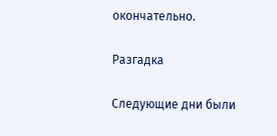окончательно.

Разгадка

Следующие дни были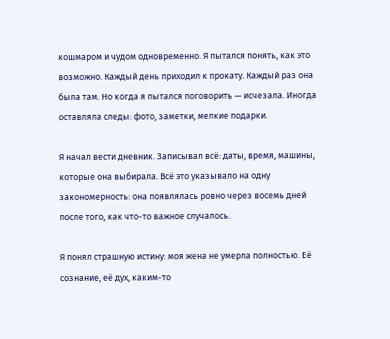кошмаром и чудом одновременно. Я пытался понять, как это возможно. Каждый день приходил к прокату. Каждый раз она была там. Но когда я пытался поговорить — исчезала. Иногда оставляла следы: фото, заметки, мелкие подарки.

Я начал вести дневник. Записывал всё: даты, время, машины, которые она выбирала. Всё это указывало на одну закономерность: она появлялась ровно через восемь дней после того, как что-то важное случалось.

Я понял страшную истину: моя жена не умерла полностью. Её сознание, её дух, каким-то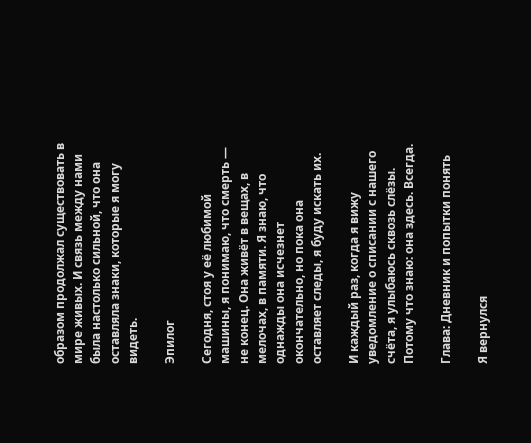образом продолжал существовать в мире живых. И связь между нами была настолько сильной, что она оставляла знаки, которые я могу видеть.

Эпилог

Сегодня, стоя у её любимой машины, я понимаю, что смерть — не конец. Она живёт в вещах, в мелочах, в памяти. Я знаю, что однажды она исчезнет окончательно, но пока она оставляет следы, я буду искать их.

И каждый раз, когда я вижу уведомление о списании с нашего счёта, я улыбаюсь сквозь слёзы. Потому что знаю: она здесь. Всегда.

Глава: Дневник и попытки понять

Я вернулся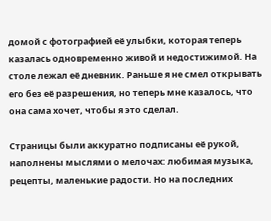домой с фотографией её улыбки, которая теперь казалась одновременно живой и недостижимой. На столе лежал её дневник. Раньше я не смел открывать его без её разрешения, но теперь мне казалось, что она сама хочет, чтобы я это сделал.

Страницы были аккуратно подписаны её рукой, наполнены мыслями о мелочах: любимая музыка, рецепты, маленькие радости. Но на последних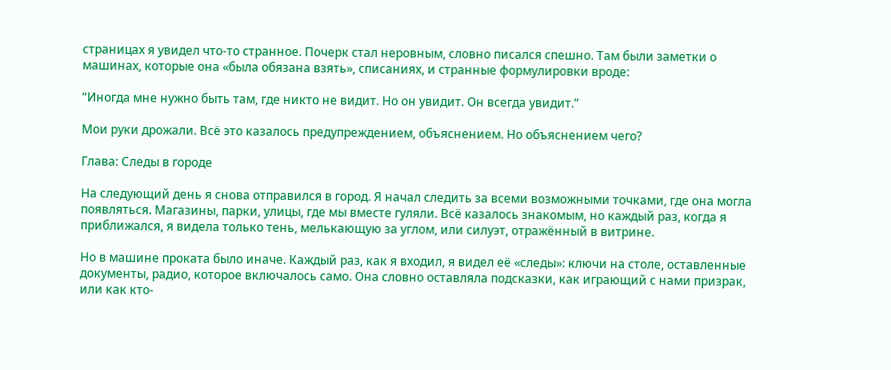страницах я увидел что-то странное. Почерк стал неровным, словно писался спешно. Там были заметки о машинах, которые она «была обязана взять», списаниях, и странные формулировки вроде:

“Иногда мне нужно быть там, где никто не видит. Но он увидит. Он всегда увидит.”

Мои руки дрожали. Всё это казалось предупреждением, объяснением. Но объяснением чего?

Глава: Следы в городе

На следующий день я снова отправился в город. Я начал следить за всеми возможными точками, где она могла появляться. Магазины, парки, улицы, где мы вместе гуляли. Всё казалось знакомым, но каждый раз, когда я приближался, я видела только тень, мелькающую за углом, или силуэт, отражённый в витрине.

Но в машине проката было иначе. Каждый раз, как я входил, я видел её «следы»: ключи на столе, оставленные документы, радио, которое включалось само. Она словно оставляла подсказки, как играющий с нами призрак, или как кто-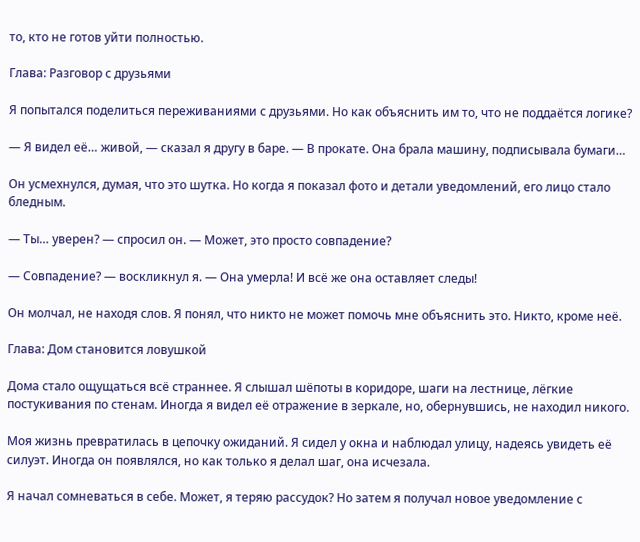то, кто не готов уйти полностью.

Глава: Разговор с друзьями

Я попытался поделиться переживаниями с друзьями. Но как объяснить им то, что не поддаётся логике?

— Я видел её… живой, — сказал я другу в баре. — В прокате. Она брала машину, подписывала бумаги…

Он усмехнулся, думая, что это шутка. Но когда я показал фото и детали уведомлений, его лицо стало бледным.

— Ты… уверен? — спросил он. — Может, это просто совпадение?

— Совпадение? — воскликнул я. — Она умерла! И всё же она оставляет следы!

Он молчал, не находя слов. Я понял, что никто не может помочь мне объяснить это. Никто, кроме неё.

Глава: Дом становится ловушкой

Дома стало ощущаться всё страннее. Я слышал шёпоты в коридоре, шаги на лестнице, лёгкие постукивания по стенам. Иногда я видел её отражение в зеркале, но, обернувшись, не находил никого.

Моя жизнь превратилась в цепочку ожиданий. Я сидел у окна и наблюдал улицу, надеясь увидеть её силуэт. Иногда он появлялся, но как только я делал шаг, она исчезала.

Я начал сомневаться в себе. Может, я теряю рассудок? Но затем я получал новое уведомление с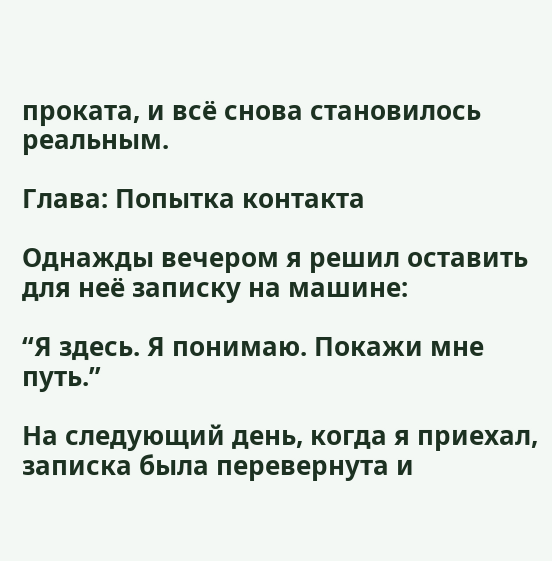проката, и всё снова становилось реальным.

Глава: Попытка контакта

Однажды вечером я решил оставить для неё записку на машине:

“Я здесь. Я понимаю. Покажи мне путь.”

На следующий день, когда я приехал, записка была перевернута и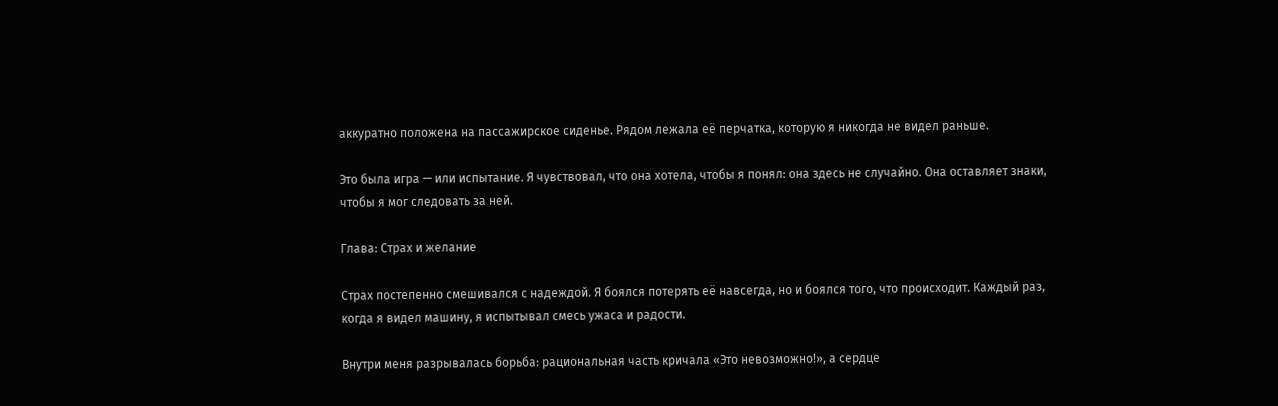аккуратно положена на пассажирское сиденье. Рядом лежала её перчатка, которую я никогда не видел раньше.

Это была игра — или испытание. Я чувствовал, что она хотела, чтобы я понял: она здесь не случайно. Она оставляет знаки, чтобы я мог следовать за ней.

Глава: Страх и желание

Страх постепенно смешивался с надеждой. Я боялся потерять её навсегда, но и боялся того, что происходит. Каждый раз, когда я видел машину, я испытывал смесь ужаса и радости.

Внутри меня разрывалась борьба: рациональная часть кричала «Это невозможно!», а сердце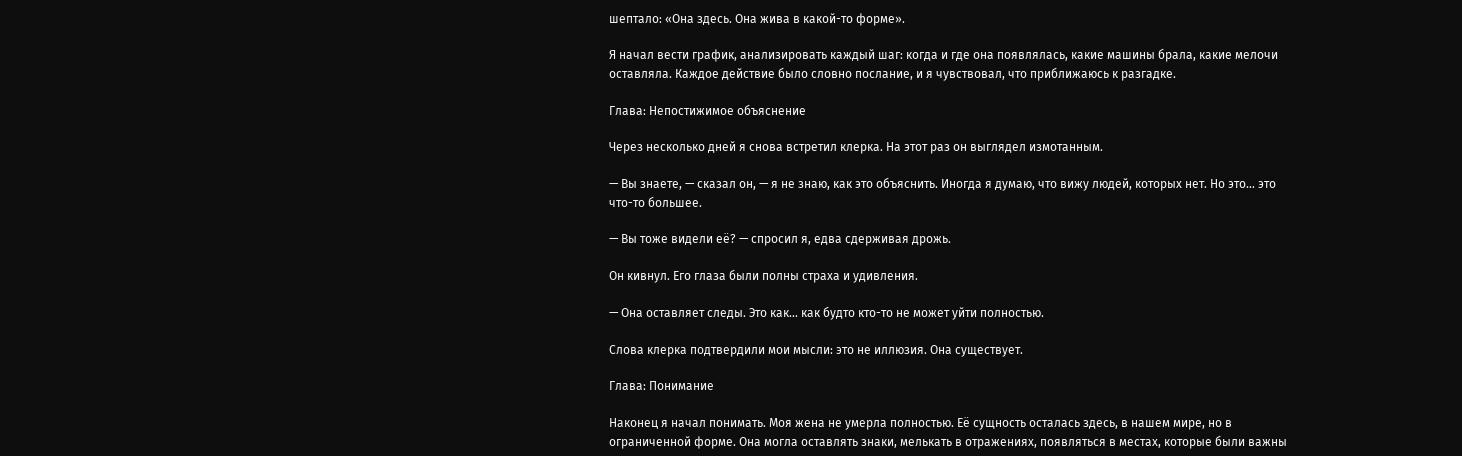шептало: «Она здесь. Она жива в какой-то форме».

Я начал вести график, анализировать каждый шаг: когда и где она появлялась, какие машины брала, какие мелочи оставляла. Каждое действие было словно послание, и я чувствовал, что приближаюсь к разгадке.

Глава: Непостижимое объяснение

Через несколько дней я снова встретил клерка. На этот раз он выглядел измотанным.

— Вы знаете, — сказал он, — я не знаю, как это объяснить. Иногда я думаю, что вижу людей, которых нет. Но это… это что-то большее.

— Вы тоже видели её? — спросил я, едва сдерживая дрожь.

Он кивнул. Его глаза были полны страха и удивления.

— Она оставляет следы. Это как… как будто кто-то не может уйти полностью.

Слова клерка подтвердили мои мысли: это не иллюзия. Она существует.

Глава: Понимание

Наконец я начал понимать. Моя жена не умерла полностью. Её сущность осталась здесь, в нашем мире, но в ограниченной форме. Она могла оставлять знаки, мелькать в отражениях, появляться в местах, которые были важны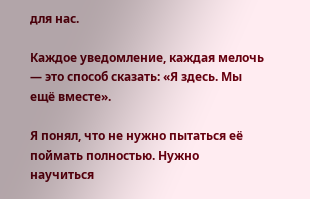для нас.

Каждое уведомление, каждая мелочь — это способ сказать: «Я здесь. Мы ещё вместе».

Я понял, что не нужно пытаться её поймать полностью. Нужно научиться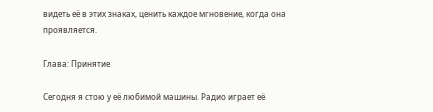видеть её в этих знаках, ценить каждое мгновение, когда она проявляется.

Глава: Принятие

Сегодня я стою у её любимой машины. Радио играет её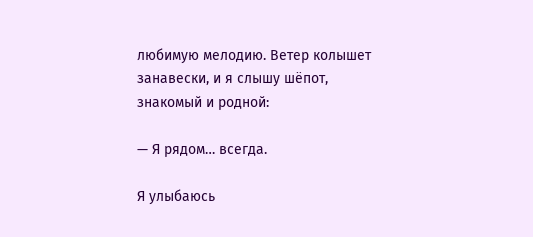любимую мелодию. Ветер колышет занавески, и я слышу шёпот, знакомый и родной:

— Я рядом… всегда.

Я улыбаюсь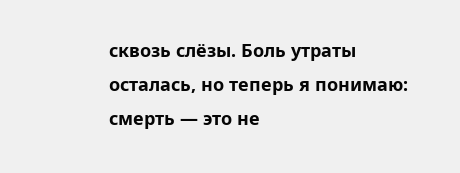сквозь слёзы. Боль утраты осталась, но теперь я понимаю: смерть — это не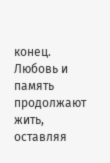конец. Любовь и память продолжают жить, оставляя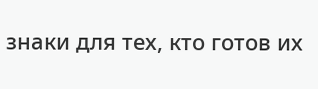знаки для тех, кто готов их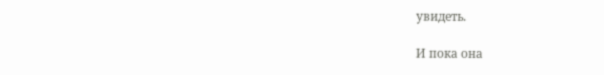увидеть.

И пока она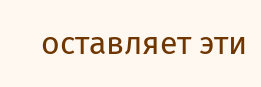оставляет эти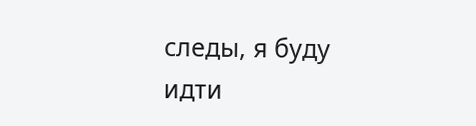следы, я буду идти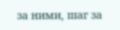за ними, шаг за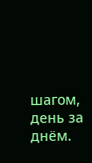шагом, день за днём.